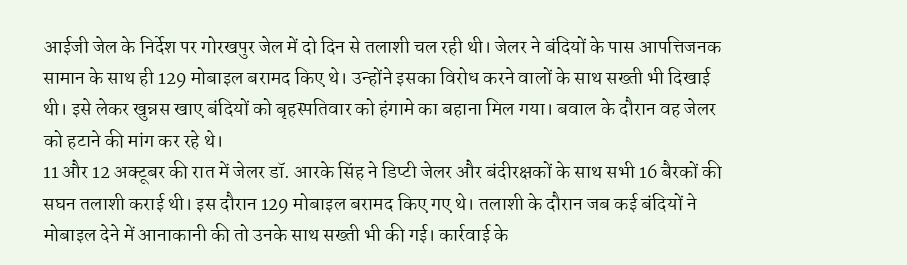आईजी जेल के निर्देश पर गोरखपुर जेल में दो दिन से तलाशी चल रही थी। जेलर ने बंदियों के पास आपत्तिजनक सामान के साथ ही 129 मोबाइल बरामद किए थे। उन्होंने इसका विरोध करने वालों के साथ सख्ती भी दिखाई थी। इसे लेकर खुन्नस खाए बंदियों को बृहस्पतिवार को हंगामे का बहाना मिल गया। बवाल के दौरान वह जेलर को हटाने की मांग कर रहे थे।
11 और 12 अक्टूबर की रात में जेलर डॉ. आरके सिंह ने डिप्टी जेलर और बंदीरक्षकों के साथ सभी 16 बैरकों की सघन तलाशी कराई थी। इस दौरान 129 मोबाइल बरामद किए गए थे। तलाशी के दौरान जब कई बंदियों ने मोबाइल देने में आनाकानी की तो उनके साथ सख्ती भी की गई। कार्रवाई के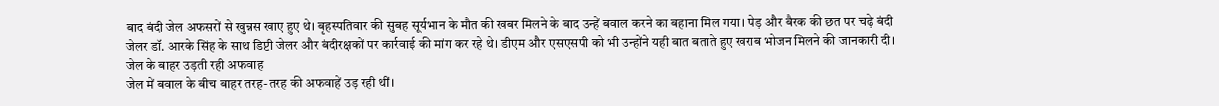बाद बंदी जेल अफसरों से खुन्नस खाए हुए थे। बृहस्पतिवार की सुबह सूर्यभान के मौत की खबर मिलने के बाद उन्हें बवाल करने का बहाना मिल गया। पेड़ और बैरक की छत पर चढ़े बंदी जेलर डॉ. आरके सिंह के साथ डिप्टी जेलर और बंदीरक्षकों पर कार्रवाई की मांग कर रहे थे। डीएम और एसएसपी को भी उन्होंने यही बात बताते हुए खराब भोजन मिलने की जानकारी दी।
जेल के बाहर उड़ती रही अफवाह
जेल में बवाल के बीच बाहर तरह-तरह की अफवाहें उड़ रही थीं।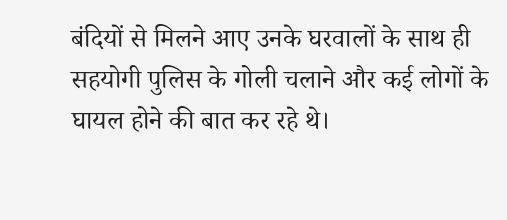बंदियों से मिलने आए उनके घरवालों के साथ ही सहयोगी पुलिस के गोली चलाने और कई लोगों के घायल होने की बात कर रहे थे।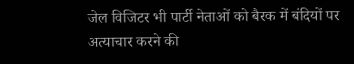जेल विजिटर भी पार्टी नेताओं को बैरक में बंदियों पर अत्याचार करने की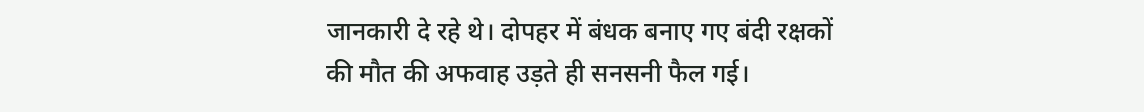जानकारी दे रहे थे। दोपहर में बंधक बनाए गए बंदी रक्षकों की मौत की अफवाह उड़ते ही सनसनी फैल गई।